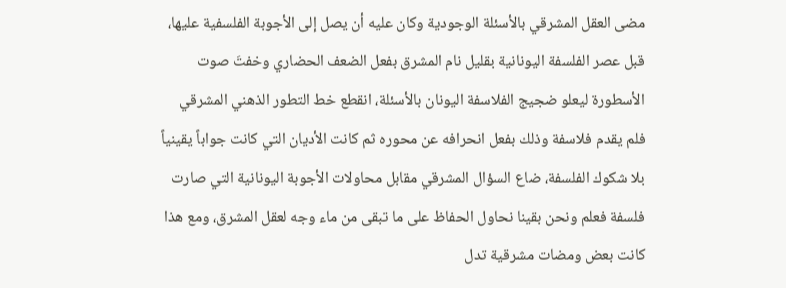مضى العقل المشرقي بالأسئلة الوجودية وكان عليه أن يصل إلى الأجوبة الفلسفية عليها، قبل عصر الفلسفة اليونانية بقليل نام المشرق بفعل الضعف الحضاري وخفتَ صوت الأسطورة ليعلو ضجيج الفلاسفة اليونان بالأسئلة، انقطع خط التطور الذهني المشرقي فلم يقدم فلاسفة وذلك بفعل انحرافه عن محوره ثم كانت الأديان التي كانت جواباً يقينياً بلا شكوك الفلسفة، ضاع السؤال المشرقي مقابل محاولات الأجوبة اليونانية التي صارت فلسفة فعلم ونحن بقينا نحاول الحفاظ على ما تبقى من ماء وجه لعقل المشرق، ومع هذا كانت بعض ومضات مشرقية تدل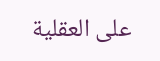على العقلية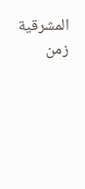المشرقية زمن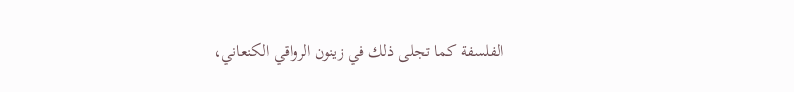الفلسفة كما تجلى ذلك في زينون الرواقي الكنعاني،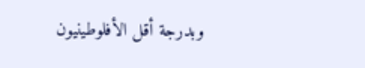وبدرجة أقل الأفلوطينيون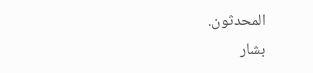المحدثون.
بشار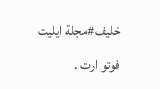خليف#مجلة ايليت فوتو ارت .